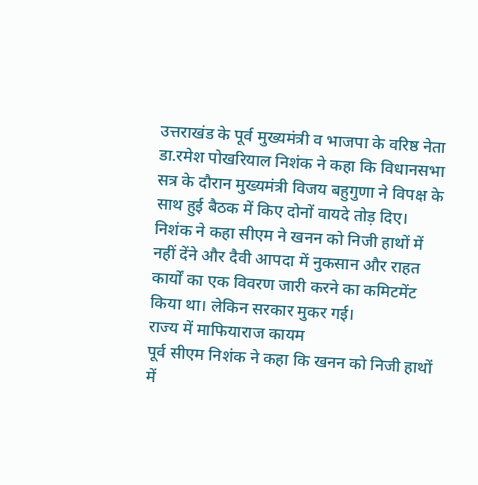उत्तराखंड के पूर्व मुख्यमंत्री व भाजपा के वरिष्ठ नेता डा.रमेश पोखरियाल निशंक ने कहा कि विधानसभा सत्र के दौरान मुख्यमंत्री विजय बहुगुणा ने विपक्ष के साथ हुई बैठक में किए दोनों वायदे तोड़ दिए।
निशंक ने कहा सीएम ने खनन को निजी हाथों में नहीं देंने और दैवी आपदा में नुकसान और राहत कार्यों का एक विवरण जारी करने का कमिटमेंट किया था। लेकिन सरकार मुकर गई।
राज्य में माफियाराज कायम
पूर्व सीएम निशंक ने कहा कि खनन को निजी हाथों में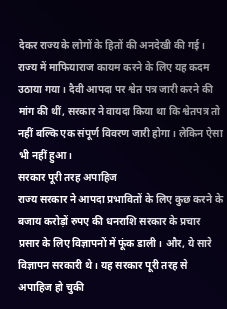देकर राज्य के लोगों के हितों की अनदेखी की गई। राज्य में माफियाराज कायम करने के लिए यह कदम उठाया गया। दैवी आपदा पर श्वेत पत्र जारी करने की मांग की थीं, सरकार ने वायदा किया था कि श्वेतपत्र तो नहीं बल्कि एक संपूर्ण विवरण जारी होगा। लेकिन ऐसा भी नहीं हुआ।
सरकार पूरी तरह अपाहिज
राज्य सरकार ने आपदा प्रभावितों के लिए कुछ करने के बजाय करोड़ों रुपए की धनराशि सरकार के प्रचार प्रसार के लिए विज्ञापनों में फूंक डाली। और, ये सारे विज्ञापन सरकारी थे। यह सरकार पूरी तरह से अपाहिज हो चुकी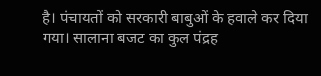है। पंचायतों को सरकारी बाबुओं के हवाले कर दिया गया। सालाना बजट का कुल पंद्रह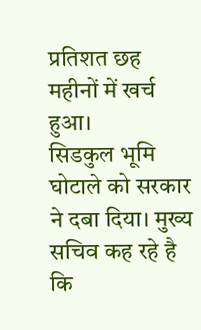प्रतिशत छह महीनों में खर्च हुआ।
सिडकुल भूमि घोटाले को सरकार ने दबा दिया। मुख्य सचिव कह रहे है कि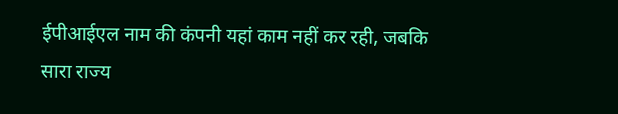ईपीआईएल नाम की कंपनी यहां काम नहीं कर रही, जबकि सारा राज्य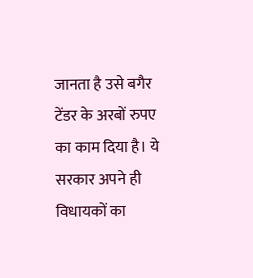जानता है उसे बगैर टेंडर के अरबों रुपए का काम दिया है। ये सरकार अपने ही विधायकों का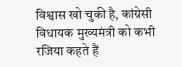विश्वास खो चुकी है, कांग्रेसी विधायक मुख्यमंत्री को कभी रजिया कहते हैं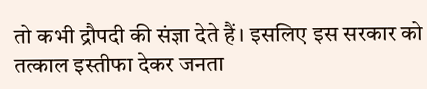तो कभी द्रौपदी की संज्ञा देते हैं। इसलिए इस सरकार को तत्काल इस्तीफा देकर जनता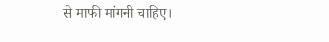से माफी मांगनी चाहिए।